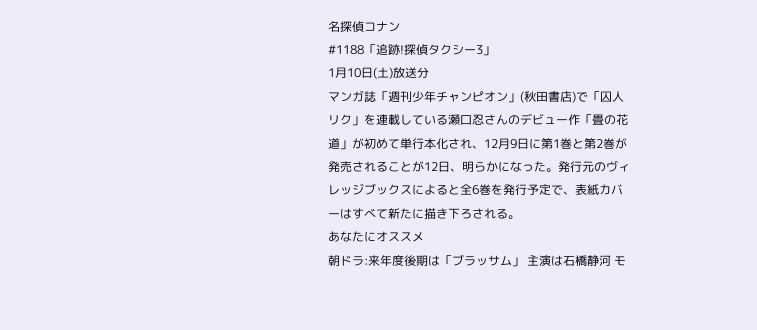名探偵コナン
#1188「追跡!探偵タクシー3」
1月10日(土)放送分
マンガ誌「週刊少年チャンピオン」(秋田書店)で「囚人リク」を連載している瀬口忍さんのデビュー作「畳の花道」が初めて単行本化され、12月9日に第1巻と第2巻が発売されることが12日、明らかになった。発行元のヴィレッジブックスによると全6巻を発行予定で、表紙カバーはすべて新たに描き下ろされる。
あなたにオススメ
朝ドラ:来年度後期は「ブラッサム」 主演は石橋静河 モ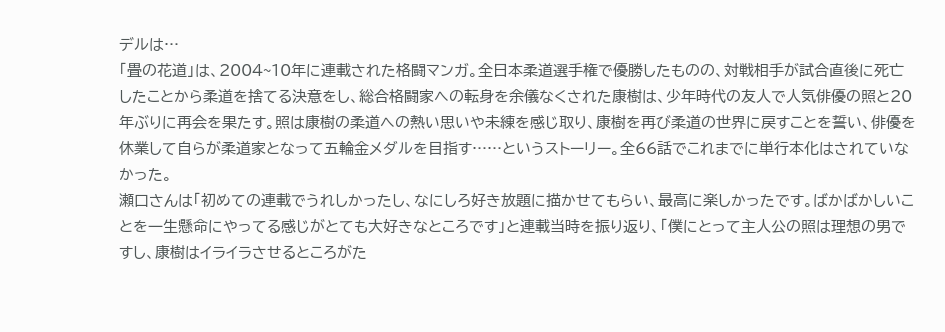デルは…
「畳の花道」は、2004~10年に連載された格闘マンガ。全日本柔道選手権で優勝したものの、対戦相手が試合直後に死亡したことから柔道を捨てる決意をし、総合格闘家への転身を余儀なくされた康樹は、少年時代の友人で人気俳優の照と20年ぶりに再会を果たす。照は康樹の柔道への熱い思いや未練を感じ取り、康樹を再び柔道の世界に戻すことを誓い、俳優を休業して自らが柔道家となって五輪金メダルを目指す……というストーリー。全66話でこれまでに単行本化はされていなかった。
瀬口さんは「初めての連載でうれしかったし、なにしろ好き放題に描かせてもらい、最高に楽しかったです。ばかばかしいことを一生懸命にやってる感じがとても大好きなところです」と連載当時を振り返り、「僕にとって主人公の照は理想の男ですし、康樹はイライラさせるところがた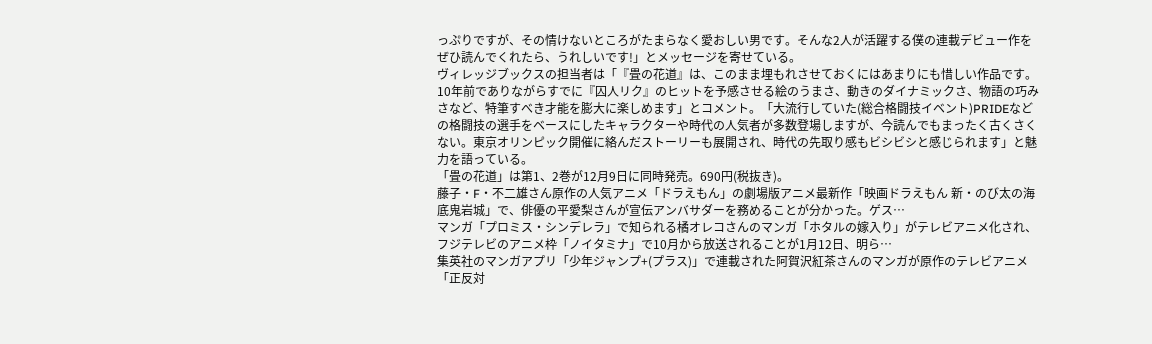っぷりですが、その情けないところがたまらなく愛おしい男です。そんな2人が活躍する僕の連載デビュー作をぜひ読んでくれたら、うれしいです!」とメッセージを寄せている。
ヴィレッジブックスの担当者は「『畳の花道』は、このまま埋もれさせておくにはあまりにも惜しい作品です。10年前でありながらすでに『囚人リク』のヒットを予感させる絵のうまさ、動きのダイナミックさ、物語の巧みさなど、特筆すべき才能を膨大に楽しめます」とコメント。「大流行していた(総合格闘技イベント)PRIDEなどの格闘技の選手をベースにしたキャラクターや時代の人気者が多数登場しますが、今読んでもまったく古くさくない。東京オリンピック開催に絡んだストーリーも展開され、時代の先取り感もビシビシと感じられます」と魅力を語っている。
「畳の花道」は第1、2巻が12月9日に同時発売。690円(税抜き)。
藤子・F・不二雄さん原作の人気アニメ「ドラえもん」の劇場版アニメ最新作「映画ドラえもん 新・のび太の海底鬼岩城」で、俳優の平愛梨さんが宣伝アンバサダーを務めることが分かった。ゲス…
マンガ「プロミス・シンデレラ」で知られる橘オレコさんのマンガ「ホタルの嫁入り」がテレビアニメ化され、フジテレビのアニメ枠「ノイタミナ」で10月から放送されることが1月12日、明ら…
集英社のマンガアプリ「少年ジャンプ+(プラス)」で連載された阿賀沢紅茶さんのマンガが原作のテレビアニメ「正反対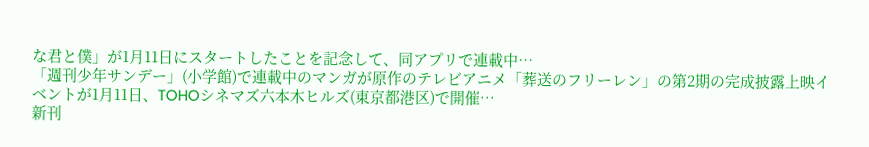な君と僕」が1月11日にスタートしたことを記念して、同アプリで連載中…
「週刊少年サンデー」(小学館)で連載中のマンガが原作のテレビアニメ「葬送のフリーレン」の第2期の完成披露上映イベントが1月11日、TOHOシネマズ六本木ヒルズ(東京都港区)で開催…
新刊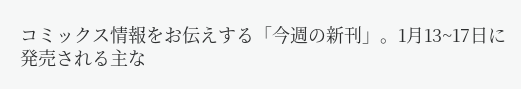コミックス情報をお伝えする「今週の新刊」。1月13~17日に発売される主な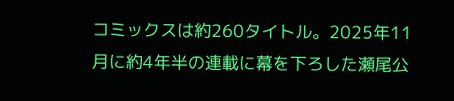コミックスは約260タイトル。2025年11月に約4年半の連載に幕を下ろした瀬尾公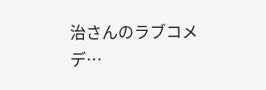治さんのラブコメデ…